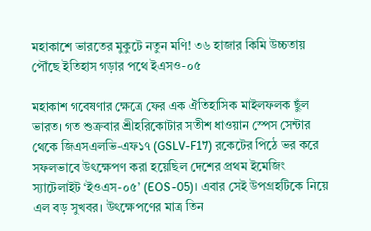মহাকাশে ভারতের মুকুটে নতুন মণি! ৩৬ হাজার কিমি উচ্চতায় পৌঁছে ইতিহাস গড়ার পথে ইএসও-০৫

মহাকাশ গবেষণার ক্ষেত্রে ফের এক ঐতিহাসিক মাইলফলক ছুঁল ভারত। গত শুক্রবার শ্রীহরিকোটার সতীশ ধাওয়ান স্পেস সেন্টার থেকে জিএসএলভি-এফ১৭ (GSLV-F17) রকেটের পিঠে ভর করে সফলভাবে উৎক্ষেপণ করা হয়েছিল দেশের প্রথম ইমেজিং স্যাটেলাইট ‘ইওএস-০৫’ (EOS-05)। এবার সেই উপগ্রহটিকে নিয়ে এল বড় সুখবর। উৎক্ষেপণের মাত্র তিন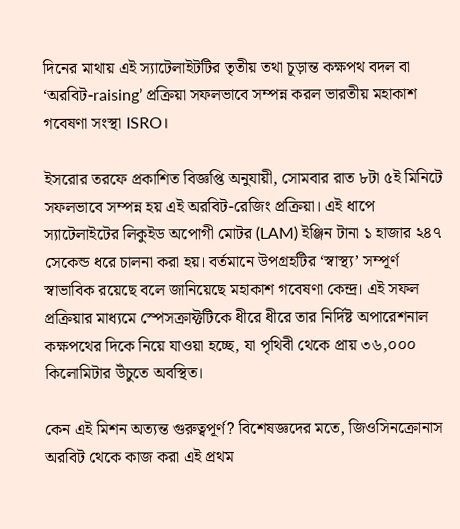দিনের মাথায় এই স্যাটেলাইটটির তৃতীয় তথা চূড়ান্ত কক্ষপথ বদল বা ‘অরবিট-raising’ প্রক্রিয়া সফলভাবে সম্পন্ন করল ভারতীয় মহাকাশ গবেষণা সংস্থা ISRO।

ইসরোর তরফে প্রকাশিত বিজ্ঞপ্তি অনুযায়ী, সোমবার রাত ৮টা ৫ই মিনিটে সফলভাবে সম্পন্ন হয় এই অরবিট-রেজিং প্রক্রিয়া। এই ধাপে স্যাটেলাইটের লিকুইড অপোগী মোটর (LAM) ইঞ্জিন টানা ১ হাজার ২৪৭ সেকেন্ড ধরে চালনা করা হয়। বর্তমানে উপগ্রহটির ‘স্বাস্থ্য’ সম্পূর্ণ স্বাভাবিক রয়েছে বলে জানিয়েছে মহাকাশ গবেষণা কেন্দ্র। এই সফল প্রক্রিয়ার মাধ্যমে স্পেসক্রাফ্টটিকে ধীরে ধীরে তার নির্দিষ্ট অপারেশনাল কক্ষপথের দিকে নিয়ে যাওয়া হচ্ছে, যা পৃথিবী থেকে প্রায় ৩৬,০০০ কিলোমিটার উঁচুতে অবস্থিত।

কেন এই মিশন অত্যন্ত গুরুত্বপূর্ণ? বিশেষজ্ঞদের মতে, জিওসিনক্রোনাস অরবিট থেকে কাজ করা এই প্রথম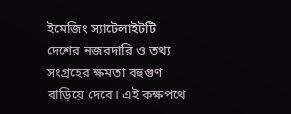ইমেজিং স্যাটেলাইটটি দেশের নজরদারি ও তথ্য সংগ্রহের ক্ষমতা বহুগুণ বাড়িয়ে দেবে। এই কক্ষপথে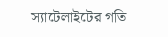স্যাটেলাইটের গতি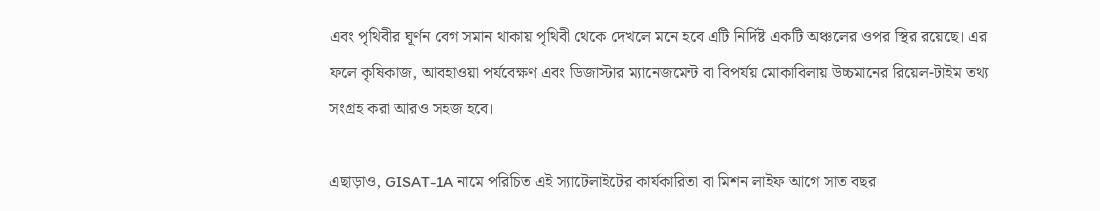এবং পৃথিবীর ঘূর্ণন বেগ সমান থাকায় পৃথিবী থেকে দেখলে মনে হবে এটি নির্দিষ্ট একটি অঞ্চলের ওপর স্থির রয়েছে। এর ফলে কৃষিকাজ, আবহাওয়া পর্যবেক্ষণ এবং ডিজাস্টার ম্যানেজমেন্ট বা বিপর্যয় মোকাবিলায় উচ্চমানের রিয়েল-টাইম তথ্য সংগ্রহ করা আরও সহজ হবে।

এছাড়াও, GISAT-1A নামে পরিচিত এই স্যাটেলাইটের কার্যকারিতা বা মিশন লাইফ আগে সাত বছর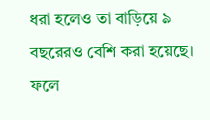ধরা হলেও তা বাড়িয়ে ৯ বছরেরও বেশি করা হয়েছে। ফলে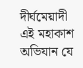দীর্ঘমেয়াদী এই মহাকাশ অভিযান যে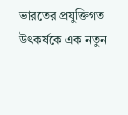ভারতের প্রযুক্তিগত উৎকর্ষকে এক নতুন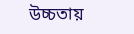উচ্চতায়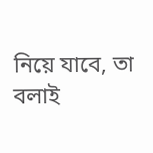নিয়ে যাবে, তা বলাই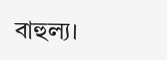বাহুল্য।